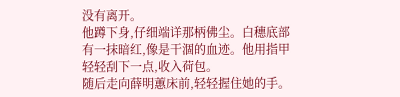没有离开。
他蹲下身,仔细端详那柄佛尘。白穗底部有一抹暗红,像是干涸的血迹。他用指甲轻轻刮下一点,收入荷包。
随后走向薛明蕙床前,轻轻握住她的手。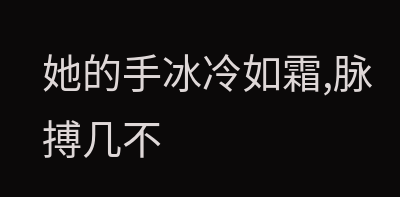她的手冰冷如霜,脉搏几不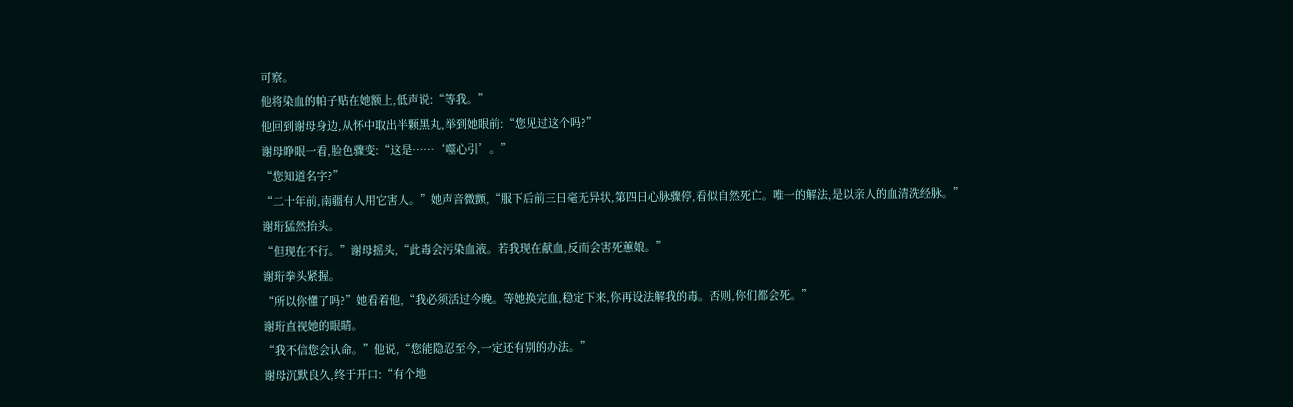可察。
他将染血的帕子贴在她额上,低声说:“等我。”
他回到谢母身边,从怀中取出半颗黑丸,举到她眼前:“您见过这个吗?”
谢母睁眼一看,脸色骤变:“这是……‘噬心引’。”
“您知道名字?”
“二十年前,南疆有人用它害人。”她声音微颤,“服下后前三日毫无异状,第四日心脉骤停,看似自然死亡。唯一的解法,是以亲人的血清洗经脉。”
谢珩猛然抬头。
“但现在不行。”谢母摇头,“此毒会污染血液。若我现在献血,反而会害死蕙娘。”
谢珩拳头紧握。
“所以你懂了吗?”她看着他,“我必须活过今晚。等她换完血,稳定下来,你再设法解我的毒。否则,你们都会死。”
谢珩直视她的眼睛。
“我不信您会认命。”他说,“您能隐忍至今,一定还有别的办法。”
谢母沉默良久,终于开口:“有个地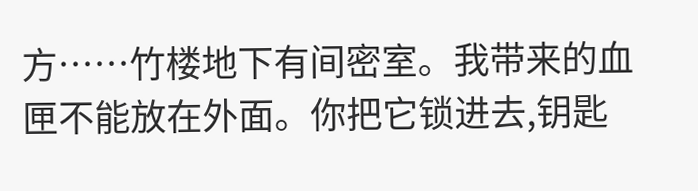方……竹楼地下有间密室。我带来的血匣不能放在外面。你把它锁进去,钥匙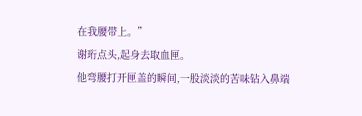在我腰带上。”
谢珩点头,起身去取血匣。
他弯腰打开匣盖的瞬间,一股淡淡的苦味钻入鼻端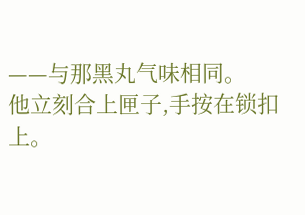——与那黑丸气味相同。
他立刻合上匣子,手按在锁扣上。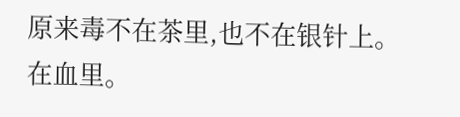原来毒不在茶里,也不在银针上。
在血里。